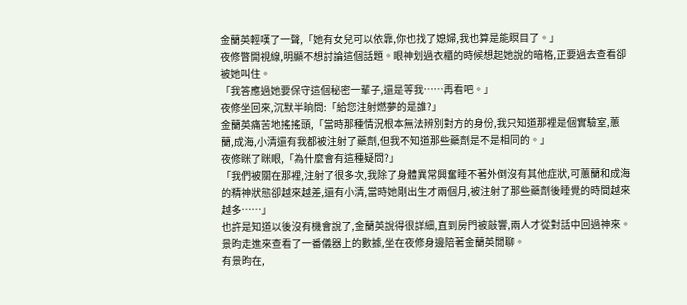金蘭英輕嘆了一聲,「她有女兒可以依靠,你也找了媳婦,我也算是能瞑目了。」
夜修瞥開視線,明顯不想討論這個話題。眼神划過衣櫃的時候想起她說的暗格,正要過去查看卻被她叫住。
「我答應過她要保守這個秘密一輩子,還是等我……再看吧。」
夜修坐回來,沉默半晌問:「給您注射燃夢的是誰?」
金蘭英痛苦地搖搖頭,「當時那種情況根本無法辨別對方的身份,我只知道那裡是個實驗室,蕙蘭,成海,小清還有我都被注射了藥劑,但我不知道那些藥劑是不是相同的。」
夜修眯了眯眼,「為什麼會有這種疑問?」
「我們被關在那裡,注射了很多次,我除了身體異常興奮睡不著外倒沒有其他症狀,可蕙蘭和成海的精神狀態卻越來越差,還有小清,當時她剛出生才兩個月,被注射了那些藥劑後睡覺的時間越來越多……」
也許是知道以後沒有機會說了,金蘭英說得很詳細,直到房門被敲響,兩人才從對話中回過神來。
景昀走進來查看了一番儀器上的數據,坐在夜修身邊陪著金蘭英閒聊。
有景昀在,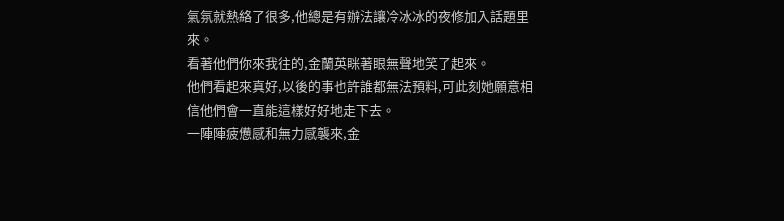氣氛就熱絡了很多,他總是有辦法讓冷冰冰的夜修加入話題里來。
看著他們你來我往的,金蘭英眯著眼無聲地笑了起來。
他們看起來真好,以後的事也許誰都無法預料,可此刻她願意相信他們會一直能這樣好好地走下去。
一陣陣疲憊感和無力感襲來,金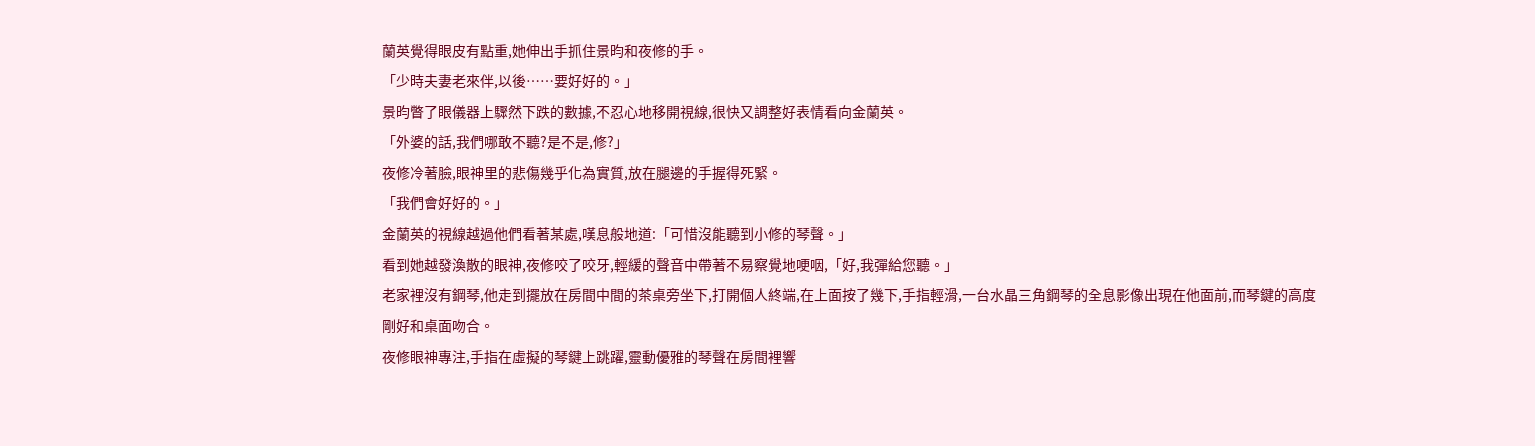蘭英覺得眼皮有點重,她伸出手抓住景昀和夜修的手。
「少時夫妻老來伴,以後……要好好的。」
景昀瞥了眼儀器上驟然下跌的數據,不忍心地移開視線,很快又調整好表情看向金蘭英。
「外婆的話,我們哪敢不聽?是不是,修?」
夜修冷著臉,眼神里的悲傷幾乎化為實質,放在腿邊的手握得死緊。
「我們會好好的。」
金蘭英的視線越過他們看著某處,嘆息般地道:「可惜沒能聽到小修的琴聲。」
看到她越發渙散的眼神,夜修咬了咬牙,輕緩的聲音中帶著不易察覺地哽咽,「好,我彈給您聽。」
老家裡沒有鋼琴,他走到擺放在房間中間的茶桌旁坐下,打開個人終端,在上面按了幾下,手指輕滑,一台水晶三角鋼琴的全息影像出現在他面前,而琴鍵的高度剛好和桌面吻合。
夜修眼神專注,手指在虛擬的琴鍵上跳躍,靈動優雅的琴聲在房間裡響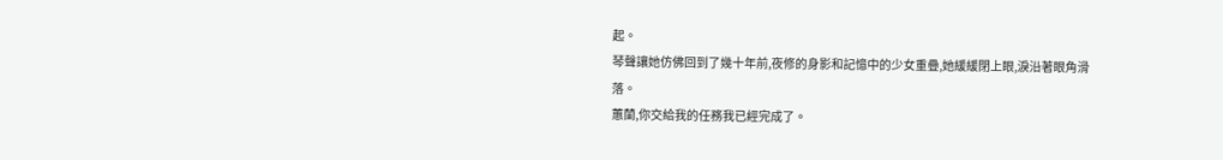起。
琴聲讓她仿佛回到了幾十年前,夜修的身影和記憶中的少女重疊,她緩緩閉上眼,淚沿著眼角滑落。
蕙蘭,你交給我的任務我已經完成了。